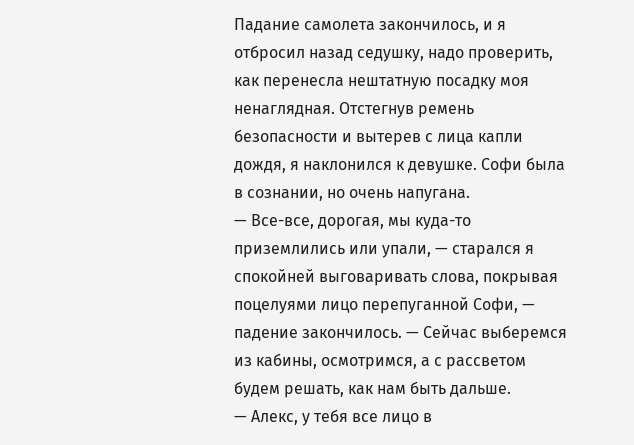Падание самолета закончилось, и я отбросил назад седушку, надо проверить, как перенесла нештатную посадку моя ненаглядная. Отстегнув ремень безопасности и вытерев с лица капли дождя, я наклонился к девушке. Софи была в сознании, но очень напугана.
— Все-все, дорогая, мы куда-то приземлились или упали, — старался я спокойней выговаривать слова, покрывая поцелуями лицо перепуганной Софи, — падение закончилось. — Сейчас выберемся из кабины, осмотримся, а с рассветом будем решать, как нам быть дальше.
— Алекс, у тебя все лицо в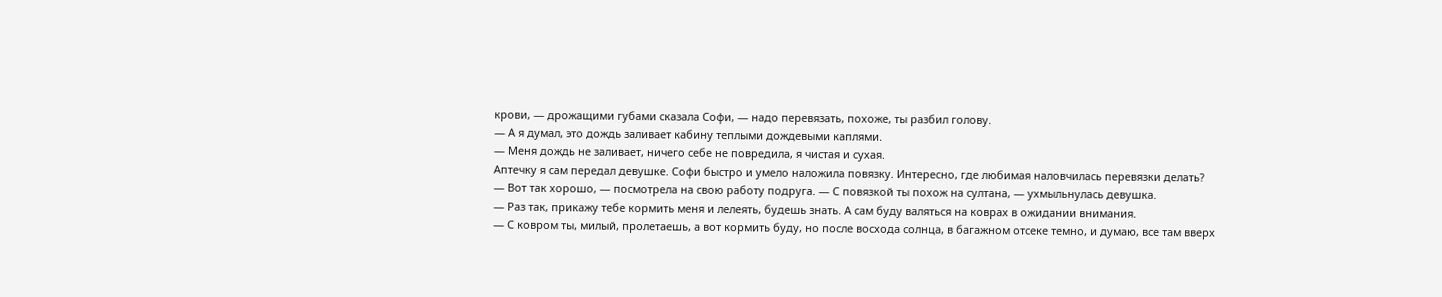крови, — дрожащими губами сказала Софи, — надо перевязать, похоже, ты разбил голову.
— А я думал, это дождь заливает кабину теплыми дождевыми каплями.
— Меня дождь не заливает, ничего себе не повредила, я чистая и сухая.
Аптечку я сам передал девушке. Софи быстро и умело наложила повязку. Интересно, где любимая наловчилась перевязки делать?
— Вот так хорошо, — посмотрела на свою работу подруга. — С повязкой ты похож на султана, — ухмыльнулась девушка.
— Раз так, прикажу тебе кормить меня и лелеять, будешь знать. А сам буду валяться на коврах в ожидании внимания.
— С ковром ты, милый, пролетаешь, а вот кормить буду, но после восхода солнца, в багажном отсеке темно, и думаю, все там вверх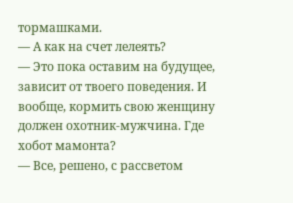тормашками.
— А как на счет лелеять?
— Это пока оставим на будущее, зависит от твоего поведения. И вообще, кормить свою женщину должен охотник-мужчина. Где хобот мамонта?
— Все, решено, с рассветом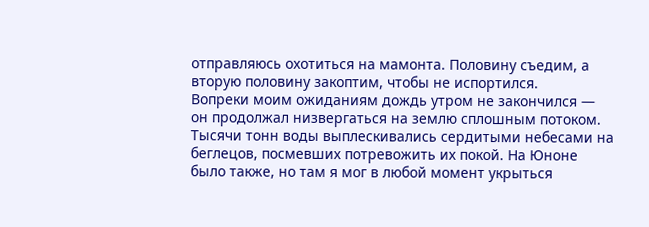отправляюсь охотиться на мамонта. Половину съедим, а вторую половину закоптим, чтобы не испортился.
Вопреки моим ожиданиям дождь утром не закончился — он продолжал низвергаться на землю сплошным потоком. Тысячи тонн воды выплескивались сердитыми небесами на беглецов, посмевших потревожить их покой. На Юноне было также, но там я мог в любой момент укрыться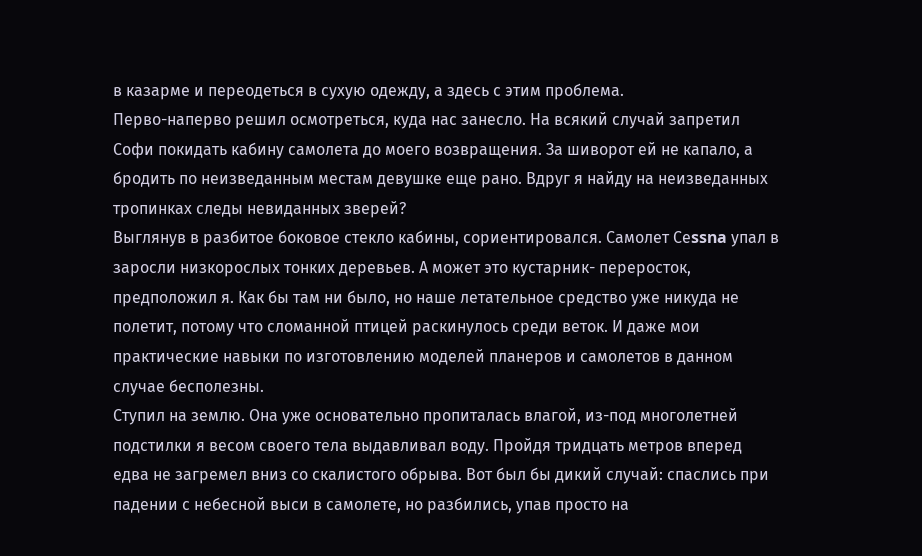в казарме и переодеться в сухую одежду, а здесь с этим проблема.
Перво-наперво решил осмотреться, куда нас занесло. На всякий случай запретил Софи покидать кабину самолета до моего возвращения. За шиворот ей не капало, а бродить по неизведанным местам девушке еще рано. Вдруг я найду на неизведанных тропинках следы невиданных зверей?
Выглянув в разбитое боковое стекло кабины, сориентировался. Самолет Cеssna упал в заросли низкорослых тонких деревьев. А может это кустарник- переросток, предположил я. Как бы там ни было, но наше летательное средство уже никуда не полетит, потому что сломанной птицей раскинулось среди веток. И даже мои практические навыки по изготовлению моделей планеров и самолетов в данном случае бесполезны.
Ступил на землю. Она уже основательно пропиталась влагой, из-под многолетней подстилки я весом своего тела выдавливал воду. Пройдя тридцать метров вперед едва не загремел вниз со скалистого обрыва. Вот был бы дикий случай: спаслись при падении с небесной выси в самолете, но разбились, упав просто на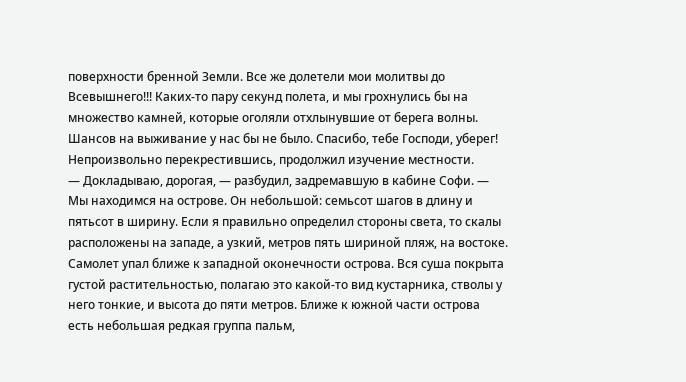поверхности бренной Земли. Все же долетели мои молитвы до Всевышнего!!! Каких-то пару секунд полета, и мы грохнулись бы на множество камней, которые оголяли отхлынувшие от берега волны. Шансов на выживание у нас бы не было. Спасибо, тебе Господи, уберег! Непроизвольно перекрестившись, продолжил изучение местности.
— Докладываю, дорогая, — разбудил, задремавшую в кабине Софи. — Мы находимся на острове. Он небольшой: семьсот шагов в длину и пятьсот в ширину. Если я правильно определил стороны света, то скалы расположены на западе, а узкий, метров пять шириной пляж, на востоке. Самолет упал ближе к западной оконечности острова. Вся суша покрыта густой растительностью, полагаю это какой-то вид кустарника, стволы у него тонкие, и высота до пяти метров. Ближе к южной части острова есть небольшая редкая группа пальм,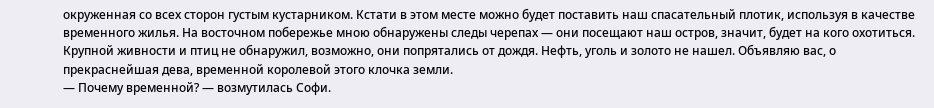окруженная со всех сторон густым кустарником. Кстати в этом месте можно будет поставить наш спасательный плотик, используя в качестве временного жилья. На восточном побережье мною обнаружены следы черепах — они посещают наш остров, значит, будет на кого охотиться. Крупной живности и птиц не обнаружил, возможно, они попрятались от дождя. Нефть, уголь и золото не нашел. Объявляю вас, о прекраснейшая дева, временной королевой этого клочка земли.
— Почему временной? — возмутилась Софи.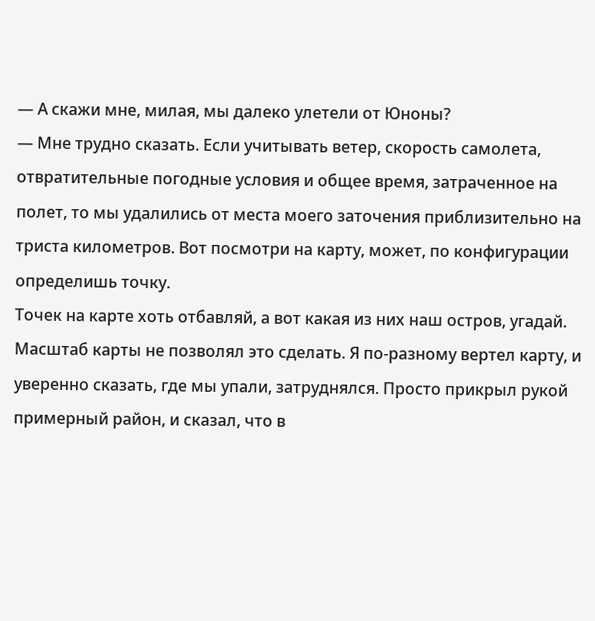— А скажи мне, милая, мы далеко улетели от Юноны?
— Мне трудно сказать. Если учитывать ветер, скорость самолета, отвратительные погодные условия и общее время, затраченное на полет, то мы удалились от места моего заточения приблизительно на триста километров. Вот посмотри на карту, может, по конфигурации определишь точку.
Точек на карте хоть отбавляй, а вот какая из них наш остров, угадай. Масштаб карты не позволял это сделать. Я по-разному вертел карту, и уверенно сказать, где мы упали, затруднялся. Просто прикрыл рукой примерный район, и сказал, что в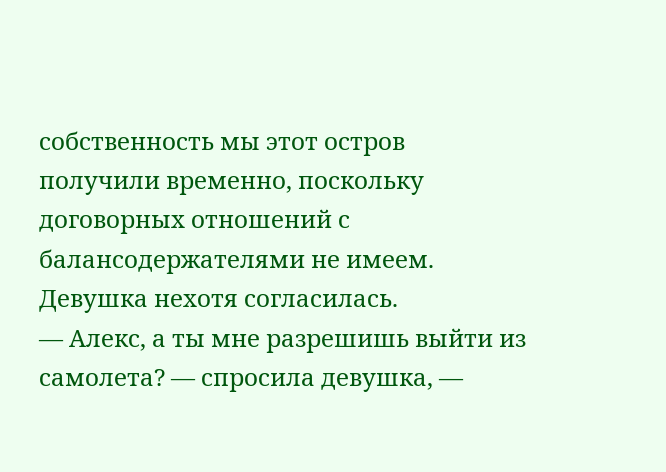собственность мы этот остров получили временно, поскольку договорных отношений с балансодержателями не имеем. Девушка нехотя согласилась.
— Алекс, а ты мне разрешишь выйти из самолета? — спросила девушка, —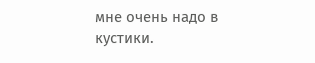мне очень надо в кустики.